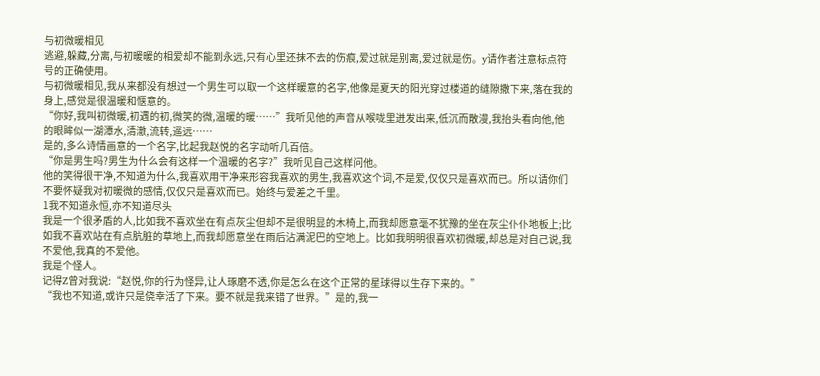与初微暖相见
逃避,躲藏,分离,与初暖暖的相爱却不能到永远,只有心里还抹不去的伤痕,爱过就是别离,爱过就是伤。y请作者注意标点符号的正确使用。
与初微暖相见,我从来都没有想过一个男生可以取一个这样暖意的名字,他像是夏天的阳光穿过楼道的缝隙撒下来,落在我的身上,感觉是很温暖和惬意的。
“你好,我叫初微暖,初遇的初,微笑的微,温暖的暖……”我听见他的声音从喉咙里迸发出来,低沉而散漫,我抬头看向他,他的眼眸似一湖潭水,清澈,流转,遥远……
是的,多么诗情画意的一个名字,比起我赵悦的名字动听几百倍。
“你是男生吗?男生为什么会有这样一个温暖的名字?”我听见自己这样问他。
他的笑得很干净,不知道为什么,我喜欢用干净来形容我喜欢的男生,我喜欢这个词,不是爱,仅仅只是喜欢而已。所以请你们不要怀疑我对初暖微的感情,仅仅只是喜欢而已。始终与爱差之千里。
1我不知道永恒,亦不知道尽头
我是一个很矛盾的人,比如我不喜欢坐在有点灰尘但却不是很明显的木椅上,而我却愿意毫不犹豫的坐在灰尘仆仆地板上;比如我不喜欢站在有点肮脏的草地上,而我却愿意坐在雨后沾满泥巴的空地上。比如我明明很喜欢初微暖,却总是对自己说,我不爱他,我真的不爱他。
我是个怪人。
记得Z曾对我说:“赵悦,你的行为怪异,让人琢磨不透,你是怎么在这个正常的星球得以生存下来的。”
“我也不知道,或许只是侥幸活了下来。要不就是我来错了世界。”是的,我一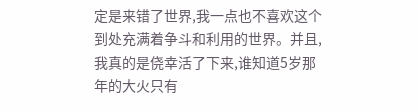定是来错了世界,我一点也不喜欢这个到处充满着争斗和利用的世界。并且,我真的是侥幸活了下来,谁知道5岁那年的大火只有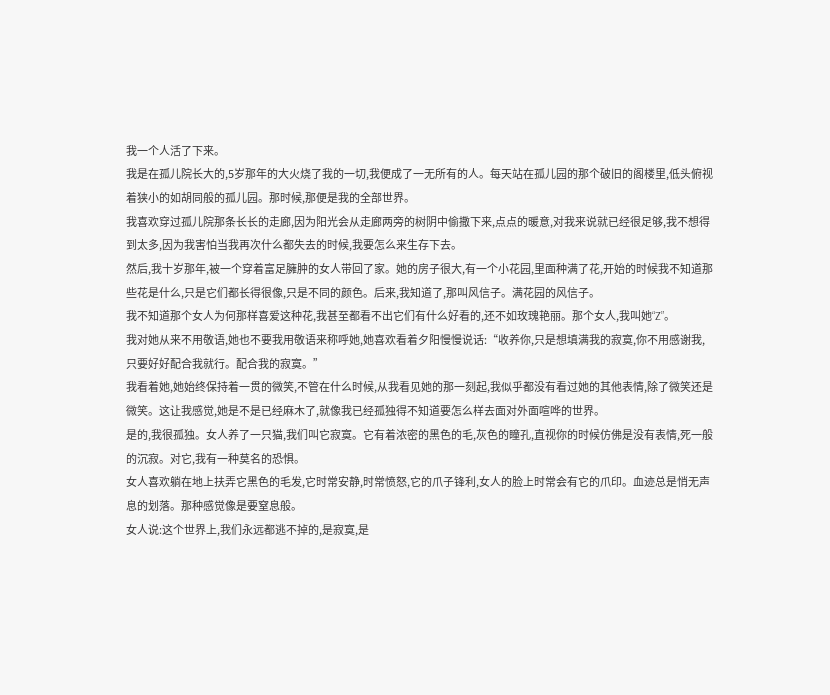我一个人活了下来。
我是在孤儿院长大的,5岁那年的大火烧了我的一切,我便成了一无所有的人。每天站在孤儿园的那个破旧的阁楼里,低头俯视着狭小的如胡同般的孤儿园。那时候,那便是我的全部世界。
我喜欢穿过孤儿院那条长长的走廊,因为阳光会从走廊两旁的树阴中偷撒下来,点点的暖意,对我来说就已经很足够,我不想得到太多,因为我害怕当我再次什么都失去的时候,我要怎么来生存下去。
然后,我十岁那年,被一个穿着富足臃肿的女人带回了家。她的房子很大,有一个小花园,里面种满了花,开始的时候我不知道那些花是什么,只是它们都长得很像,只是不同的颜色。后来,我知道了,那叫风信子。满花园的风信子。
我不知道那个女人为何那样喜爱这种花,我甚至都看不出它们有什么好看的,还不如玫瑰艳丽。那个女人,我叫她“Z”。
我对她从来不用敬语,她也不要我用敬语来称呼她,她喜欢看着夕阳慢慢说话:“收养你,只是想填满我的寂寞,你不用感谢我,只要好好配合我就行。配合我的寂寞。”
我看着她,她始终保持着一贯的微笑,不管在什么时候,从我看见她的那一刻起,我似乎都没有看过她的其他表情,除了微笑还是微笑。这让我感觉,她是不是已经麻木了,就像我已经孤独得不知道要怎么样去面对外面喧哗的世界。
是的,我很孤独。女人养了一只猫,我们叫它寂寞。它有着浓密的黑色的毛,灰色的瞳孔,直视你的时候仿佛是没有表情,死一般的沉寂。对它,我有一种莫名的恐惧。
女人喜欢躺在地上扶弄它黑色的毛发,它时常安静,时常愤怒,它的爪子锋利,女人的脸上时常会有它的爪印。血迹总是悄无声息的划落。那种感觉像是要窒息般。
女人说:这个世界上,我们永远都逃不掉的,是寂寞,是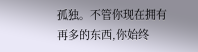孤独。不管你现在拥有再多的东西,你始终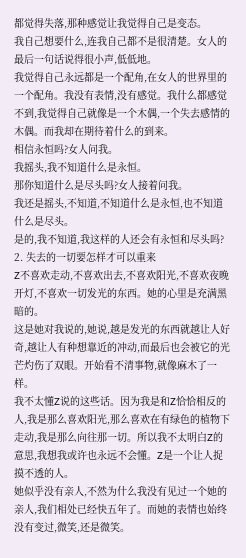都觉得失落,那种感觉让我觉得自己是变态。
我自己想要什么,连我自己都不是很清楚。女人的最后一句话说得很小声,低低地。
我觉得自己永远都是一个配角,在女人的世界里的一个配角。我没有表情,没有感觉。我什么都感觉不到,我觉得自己就像是一个木偶,一个失去感情的木偶。而我却在期待着什么的到来。
相信永恒吗?女人问我。
我摇头,我不知道什么是永恒。
那你知道什么是尽头吗?女人接着问我。
我还是摇头,不知道,不知道什么是永恒,也不知道什么是尽头。
是的,我不知道,我这样的人还会有永恒和尽头吗?
2. 失去的一切要怎样才可以重来
Z不喜欢走动,不喜欢出去,不喜欢阳光,不喜欢夜晚开灯,不喜欢一切发光的东西。她的心里是充满黑暗的。
这是她对我说的,她说,越是发光的东西就越让人好奇,越让人有种想靠近的冲动,而最后也会被它的光芒灼伤了双眼。开始看不清事物,就像麻木了一样。
我不太懂Z说的这些话。因为我是和Z恰恰相反的人,我是那么喜欢阳光,那么喜欢在有绿色的植物下走动,我是那么向往那一切。所以我不太明白Z的意思,我想我或许也永远不会懂。Z是一个让人捉摸不透的人。
她似乎没有亲人,不然为什么我没有见过一个她的亲人,我们相处已经快五年了。而她的表情也始终没有变过,微笑,还是微笑。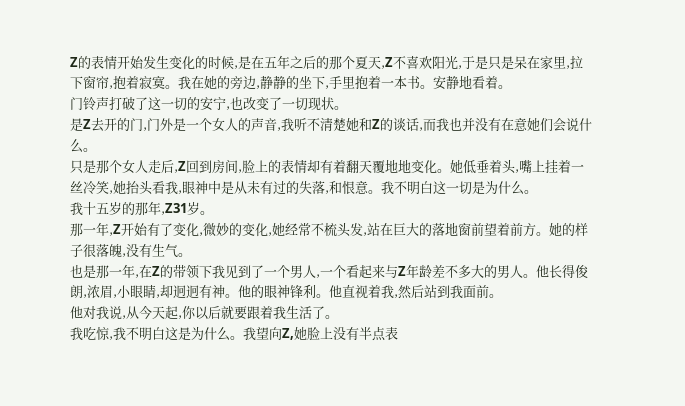Z的表情开始发生变化的时候,是在五年之后的那个夏天,Z不喜欢阳光,于是只是呆在家里,拉下窗帘,抱着寂寞。我在她的旁边,静静的坐下,手里抱着一本书。安静地看着。
门铃声打破了这一切的安宁,也改变了一切现状。
是Z去开的门,门外是一个女人的声音,我听不清楚她和Z的谈话,而我也并没有在意她们会说什么。
只是那个女人走后,Z回到房间,脸上的表情却有着翻天覆地地变化。她低垂着头,嘴上挂着一丝冷笑,她抬头看我,眼神中是从未有过的失落,和恨意。我不明白这一切是为什么。
我十五岁的那年,Z31岁。
那一年,Z开始有了变化,微妙的变化,她经常不梳头发,站在巨大的落地窗前望着前方。她的样子很落魄,没有生气。
也是那一年,在Z的带领下我见到了一个男人,一个看起来与Z年龄差不多大的男人。他长得俊朗,浓眉,小眼睛,却迥迥有神。他的眼神锋利。他直视着我,然后站到我面前。
他对我说,从今天起,你以后就要跟着我生活了。
我吃惊,我不明白这是为什么。我望向Z,她脸上没有半点表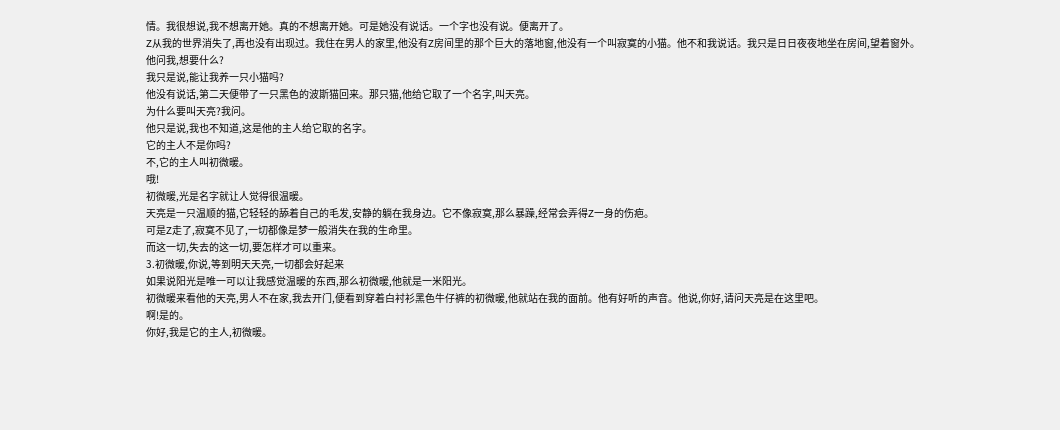情。我很想说,我不想离开她。真的不想离开她。可是她没有说话。一个字也没有说。便离开了。
Z从我的世界消失了,再也没有出现过。我住在男人的家里,他没有Z房间里的那个巨大的落地窗,他没有一个叫寂寞的小猫。他不和我说话。我只是日日夜夜地坐在房间,望着窗外。
他问我,想要什么?
我只是说,能让我养一只小猫吗?
他没有说话,第二天便带了一只黑色的波斯猫回来。那只猫,他给它取了一个名字,叫天亮。
为什么要叫天亮?我问。
他只是说,我也不知道,这是他的主人给它取的名字。
它的主人不是你吗?
不,它的主人叫初微暖。
哦!
初微暖,光是名字就让人觉得很温暖。
天亮是一只温顺的猫,它轻轻的舔着自己的毛发,安静的躺在我身边。它不像寂寞,那么暴躁,经常会弄得Z一身的伤疤。
可是Z走了,寂寞不见了,一切都像是梦一般消失在我的生命里。
而这一切,失去的这一切,要怎样才可以重来。
3.初微暖,你说,等到明天天亮,一切都会好起来
如果说阳光是唯一可以让我感觉温暖的东西,那么初微暖,他就是一米阳光。
初微暖来看他的天亮,男人不在家,我去开门,便看到穿着白衬衫黑色牛仔裤的初微暖,他就站在我的面前。他有好听的声音。他说,你好,请问天亮是在这里吧。
啊!是的。
你好,我是它的主人,初微暖。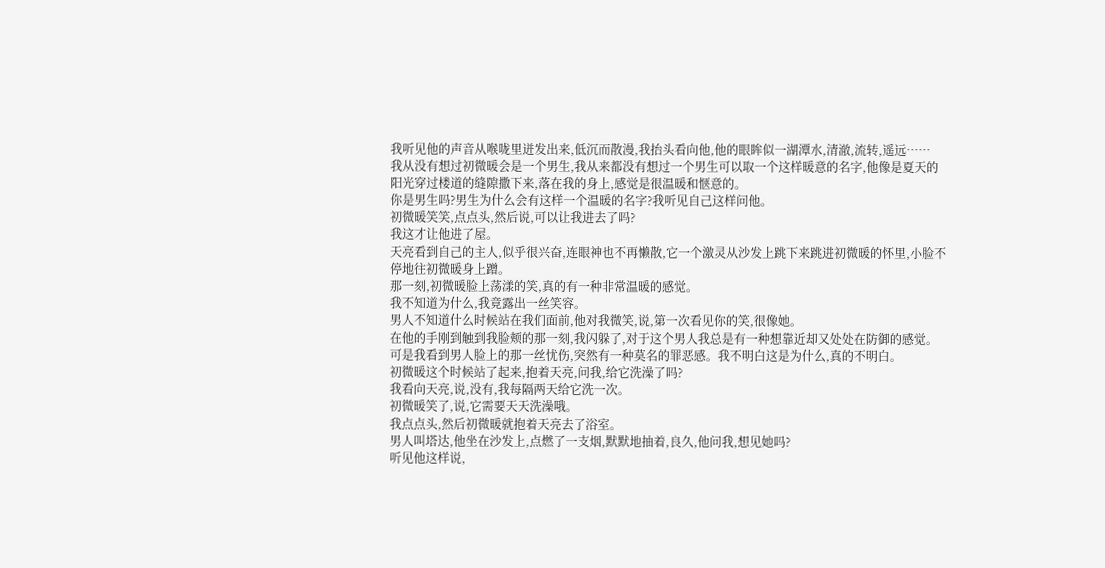我听见他的声音从喉咙里迸发出来,低沉而散漫,我抬头看向他,他的眼眸似一湖潭水,清澈,流转,遥远……
我从没有想过初微暖会是一个男生,我从来都没有想过一个男生可以取一个这样暖意的名字,他像是夏天的阳光穿过楼道的缝隙撒下来,落在我的身上,感觉是很温暖和惬意的。
你是男生吗?男生为什么会有这样一个温暖的名字?我听见自己这样问他。
初微暖笑笑,点点头,然后说,可以让我进去了吗?
我这才让他进了屋。
天亮看到自己的主人,似乎很兴奋,连眼神也不再懒散,它一个激灵从沙发上跳下来跳进初微暖的怀里,小脸不停地往初微暖身上蹭。
那一刻,初微暖脸上荡漾的笑,真的有一种非常温暖的感觉。
我不知道为什么,我竟露出一丝笑容。
男人不知道什么时候站在我们面前,他对我微笑,说,第一次看见你的笑,很像她。
在他的手刚到触到我脸颊的那一刻,我闪躲了,对于这个男人我总是有一种想靠近却又处处在防御的感觉。可是我看到男人脸上的那一丝忧伤,突然有一种莫名的罪恶感。我不明白这是为什么,真的不明白。
初微暖这个时候站了起来,抱着天亮,问我,给它洗澡了吗?
我看向天亮,说,没有,我每隔两天给它洗一次。
初微暖笑了,说,它需要天天洗澡哦。
我点点头,然后初微暖就抱着天亮去了浴室。
男人叫塔达,他坐在沙发上,点燃了一支烟,默默地抽着,良久,他问我,想见她吗?
听见他这样说,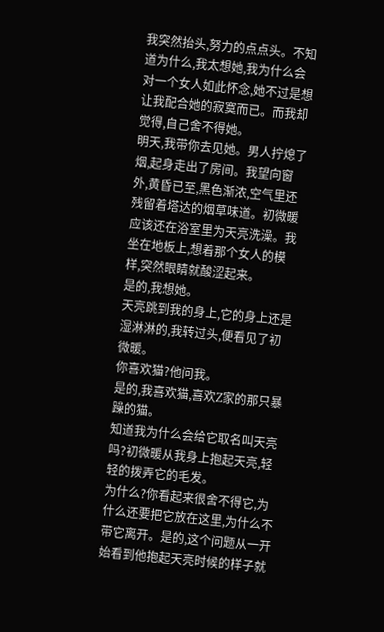我突然抬头,努力的点点头。不知道为什么,我太想她,我为什么会对一个女人如此怀念,她不过是想让我配合她的寂寞而已。而我却觉得,自己舍不得她。
明天,我带你去见她。男人拧熄了烟,起身走出了房间。我望向窗外,黄昏已至,黑色渐浓,空气里还残留着塔达的烟草味道。初微暖应该还在浴室里为天亮洗澡。我坐在地板上,想着那个女人的模样,突然眼睛就酸涩起来。
是的,我想她。
天亮跳到我的身上,它的身上还是湿淋淋的,我转过头,便看见了初微暖。
你喜欢猫?他问我。
是的,我喜欢猫,喜欢Z家的那只暴躁的猫。
知道我为什么会给它取名叫天亮吗?初微暖从我身上抱起天亮,轻轻的拨弄它的毛发。
为什么?你看起来很舍不得它,为什么还要把它放在这里,为什么不带它离开。是的,这个问题从一开始看到他抱起天亮时候的样子就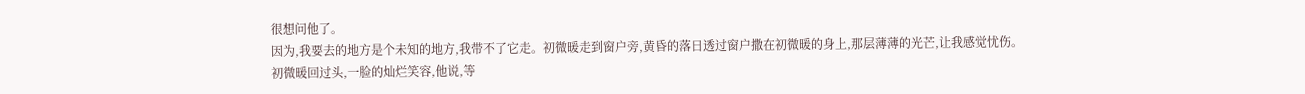很想问他了。
因为,我要去的地方是个未知的地方,我带不了它走。初微暖走到窗户旁,黄昏的落日透过窗户撒在初微暖的身上,那层薄薄的光芒,让我感觉忧伤。
初微暖回过头,一脸的灿烂笑容,他说,等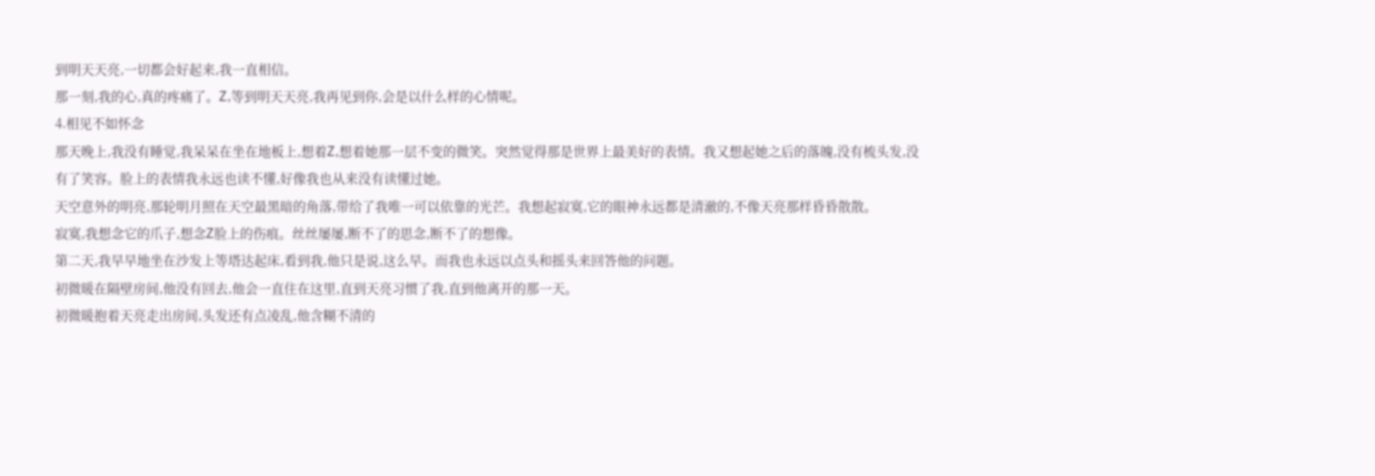到明天天亮,一切都会好起来,我一直相信。
那一刻,我的心,真的疼痛了。Z,等到明天天亮,我再见到你,会是以什么样的心情呢。
4.相见不如怀念
那天晚上,我没有睡觉,我呆呆在坐在地板上,想着Z,想着她那一层不变的微笑。突然觉得那是世界上最美好的表情。我又想起她之后的落魄,没有梳头发,没有了笑容。脸上的表情我永远也读不懂,好像我也从来没有读懂过她。
天空意外的明亮,那轮明月照在天空最黑暗的角落,带给了我唯一可以依靠的光芒。我想起寂寞,它的眼神永远都是清澈的,不像天亮那样昏昏散散。
寂寞,我想念它的爪子,想念Z脸上的伤痕。丝丝屡屡,断不了的思念,断不了的想像。
第二天,我早早地坐在沙发上等塔达起床,看到我,他只是说,这么早。而我也永远以点头和摇头来回答他的问题。
初微暖在隔壁房间,他没有回去,他会一直住在这里,直到天亮习惯了我,直到他离开的那一天。
初微暖抱着天亮走出房间,头发还有点凌乱,他含糊不清的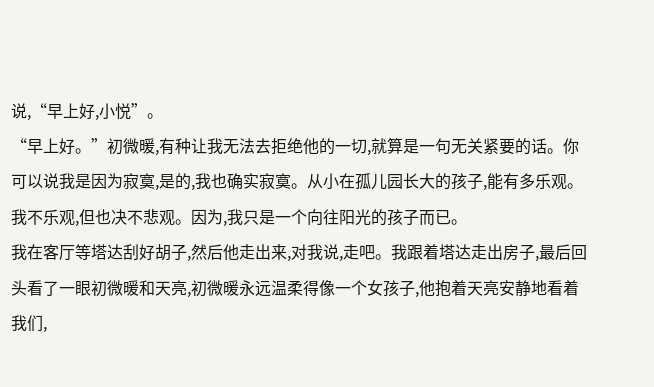说,“早上好,小悦”。
“早上好。”初微暖,有种让我无法去拒绝他的一切,就算是一句无关紧要的话。你可以说我是因为寂寞,是的,我也确实寂寞。从小在孤儿园长大的孩子,能有多乐观。我不乐观,但也决不悲观。因为,我只是一个向往阳光的孩子而已。
我在客厅等塔达刮好胡子,然后他走出来,对我说,走吧。我跟着塔达走出房子,最后回头看了一眼初微暖和天亮,初微暖永远温柔得像一个女孩子,他抱着天亮安静地看着我们,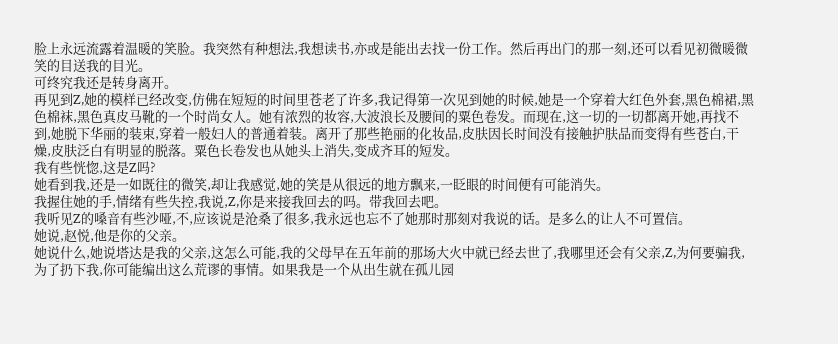脸上永远流露着温暖的笑脸。我突然有种想法,我想读书,亦或是能出去找一份工作。然后再出门的那一刻,还可以看见初微暖微笑的目送我的目光。
可终究我还是转身离开。
再见到Z,她的模样已经改变,仿佛在短短的时间里苍老了许多,我记得第一次见到她的时候,她是一个穿着大红色外套,黑色棉裙,黑色棉袜,黑色真皮马靴的一个时尚女人。她有浓烈的妆容,大波浪长及腰间的粟色卷发。而现在,这一切的一切都离开她,再找不到,她脱下华丽的装束,穿着一般妇人的普通着装。离开了那些艳丽的化妆品,皮肤因长时间没有接触护肤品而变得有些苍白,干燥,皮肤泛白有明显的脱落。粟色长卷发也从她头上消失,变成齐耳的短发。
我有些恍惚,这是Z吗?
她看到我,还是一如既往的微笑,却让我感觉,她的笑是从很远的地方飘来,一眨眼的时间便有可能消失。
我握住她的手,情绪有些失控,我说,Z,你是来接我回去的吗。带我回去吧。
我听见Z的嗓音有些沙哑,不,应该说是沧桑了很多,我永远也忘不了她那时那刻对我说的话。是多么的让人不可置信。
她说,赵悦,他是你的父亲。
她说什么,她说塔达是我的父亲,这怎么可能,我的父母早在五年前的那场大火中就已经去世了,我哪里还会有父亲,Z,为何要骗我,为了扔下我,你可能编出这么荒谬的事情。如果我是一个从出生就在孤儿园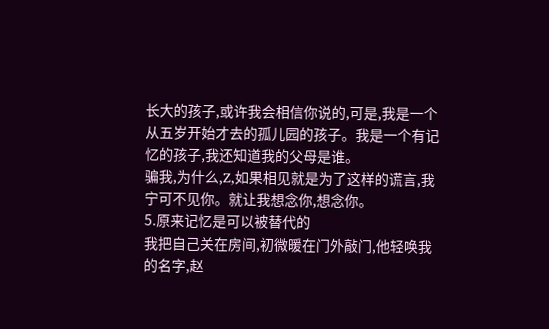长大的孩子,或许我会相信你说的,可是,我是一个从五岁开始才去的孤儿园的孩子。我是一个有记忆的孩子,我还知道我的父母是谁。
骗我,为什么,Z,如果相见就是为了这样的谎言,我宁可不见你。就让我想念你,想念你。
5.原来记忆是可以被替代的
我把自己关在房间,初微暖在门外敲门,他轻唤我的名字,赵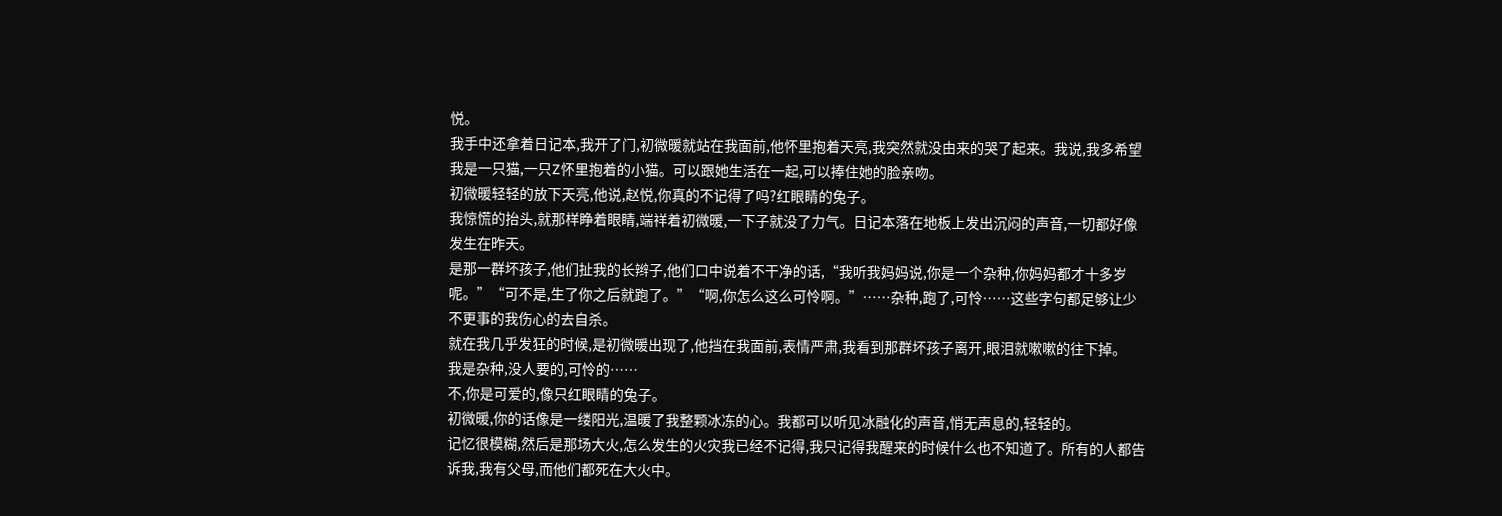悦。
我手中还拿着日记本,我开了门,初微暖就站在我面前,他怀里抱着天亮,我突然就没由来的哭了起来。我说,我多希望我是一只猫,一只Z怀里抱着的小猫。可以跟她生活在一起,可以捧住她的脸亲吻。
初微暖轻轻的放下天亮,他说,赵悦,你真的不记得了吗?红眼睛的兔子。
我惊慌的抬头,就那样睁着眼睛,端祥着初微暖,一下子就没了力气。日记本落在地板上发出沉闷的声音,一切都好像发生在昨天。
是那一群坏孩子,他们扯我的长辫子,他们口中说着不干净的话,“我听我妈妈说,你是一个杂种,你妈妈都才十多岁呢。”“可不是,生了你之后就跑了。”“啊,你怎么这么可怜啊。”……杂种,跑了,可怜……这些字句都足够让少不更事的我伤心的去自杀。
就在我几乎发狂的时候,是初微暖出现了,他挡在我面前,表情严肃,我看到那群坏孩子离开,眼泪就嗽嗽的往下掉。
我是杂种,没人要的,可怜的……
不,你是可爱的,像只红眼睛的兔子。
初微暖,你的话像是一缕阳光,温暖了我整颗冰冻的心。我都可以听见冰融化的声音,悄无声息的,轻轻的。
记忆很模糊,然后是那场大火,怎么发生的火灾我已经不记得,我只记得我醒来的时候什么也不知道了。所有的人都告诉我,我有父母,而他们都死在大火中。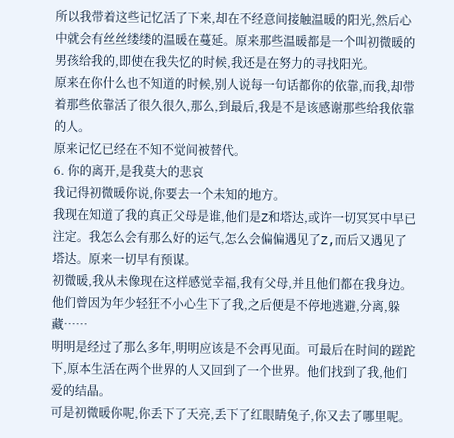所以我带着这些记忆活了下来,却在不经意间接触温暖的阳光,然后心中就会有丝丝缕缕的温暖在蔓延。原来那些温暖都是一个叫初微暖的男孩给我的,即使在我失忆的时候,我还是在努力的寻找阳光。
原来在你什么也不知道的时候,别人说每一句话都你的依靠,而我,却带着那些依靠活了很久很久,那么,到最后,我是不是该感谢那些给我依靠的人。
原来记忆已经在不知不觉间被替代。
6. 你的离开,是我莫大的悲哀
我记得初微暖你说,你要去一个未知的地方。
我现在知道了我的真正父母是谁,他们是Z和塔达,或许一切冥冥中早已注定。我怎么会有那么好的运气,怎么会偏偏遇见了Z,而后又遇见了塔达。原来一切早有预谋。
初微暖,我从未像现在这样感觉幸福,我有父母,并且他们都在我身边。他们曾因为年少轻狂不小心生下了我,之后便是不停地逃避,分离,躲藏……
明明是经过了那么多年,明明应该是不会再见面。可最后在时间的蹉跎下,原本生活在两个世界的人又回到了一个世界。他们找到了我,他们爱的结晶。
可是初微暖你呢,你丢下了天亮,丢下了红眼睛兔子,你又去了哪里呢。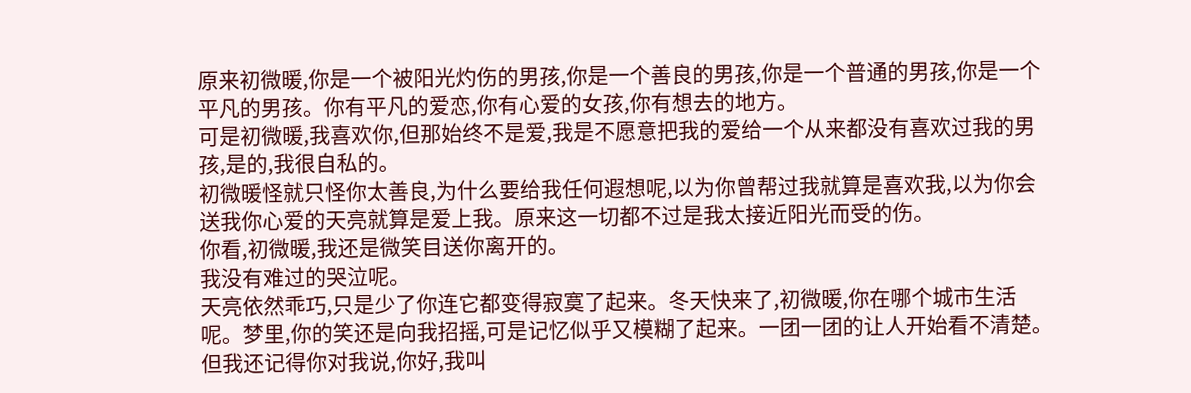原来初微暖,你是一个被阳光灼伤的男孩,你是一个善良的男孩,你是一个普通的男孩,你是一个平凡的男孩。你有平凡的爱恋,你有心爱的女孩,你有想去的地方。
可是初微暖,我喜欢你,但那始终不是爱,我是不愿意把我的爱给一个从来都没有喜欢过我的男孩,是的,我很自私的。
初微暖怪就只怪你太善良,为什么要给我任何遐想呢,以为你曾帮过我就算是喜欢我,以为你会送我你心爱的天亮就算是爱上我。原来这一切都不过是我太接近阳光而受的伤。
你看,初微暖,我还是微笑目送你离开的。
我没有难过的哭泣呢。
天亮依然乖巧,只是少了你连它都变得寂寞了起来。冬天快来了,初微暖,你在哪个城市生活呢。梦里,你的笑还是向我招摇,可是记忆似乎又模糊了起来。一团一团的让人开始看不清楚。
但我还记得你对我说,你好,我叫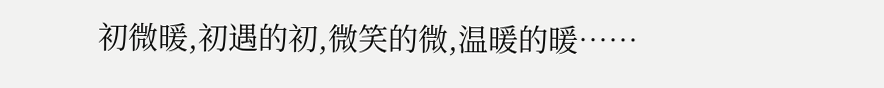初微暖,初遇的初,微笑的微,温暖的暖……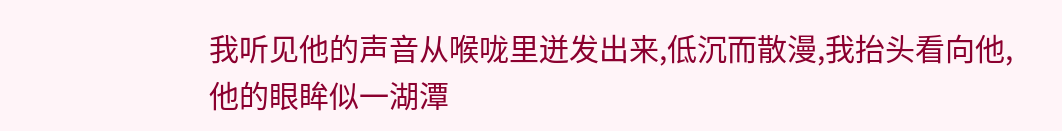我听见他的声音从喉咙里迸发出来,低沉而散漫,我抬头看向他,他的眼眸似一湖潭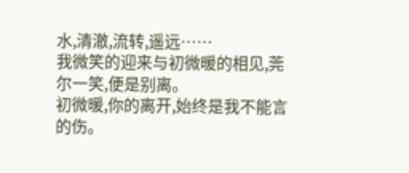水,清澈,流转,遥远……
我微笑的迎来与初微暖的相见,莞尔一笑,便是别离。
初微暖,你的离开,始终是我不能言的伤。